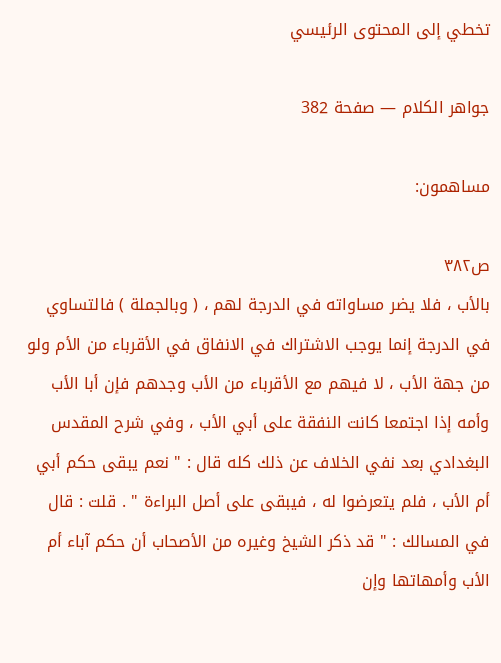تخطي إلى المحتوى الرئيسي

جواهر الكلام — صفحة 382

مساهمون:

ص٣٨٢
بالأب ، فلا يضر مساواته في الدرجة لهم ، ( وبالجملة ) فالتساوي في الدرجة إنما يوجب الاشتراك في الانفاق في الأقرباء من الأم ولو من جهة الأب ، لا فيهم مع الأقرباء من الأب وجدهم فإن أبا الأب وأمه إذا اجتمعا كانت النفقة على أبي الأب ، وفي شرح المقدس البغدادي بعد نفي الخلاف عن ذلك كله قال : " نعم يبقى حكم أبي أم الأب ، فلم يتعرضوا له ، فيبقى على أصل البراءة " . قلت : قال في المسالك : " قد ذكر الشيخ وغيره من الأصحاب أن حكم آباء أم الأب وأمهاتها وإن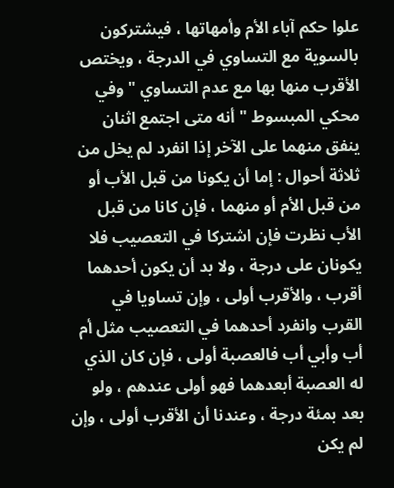علوا حكم آباء الأم وأمهاتها ، فيشتركون بالسوية مع التساوي في الدرجة ، ويختص الأقرب منها بها مع عدم التساوي " وفي محكي المبسوط " أنه متى اجتمع اثنان ينفق منهما على الآخر إذا انفرد لم يخل من ثلاثة أحوال : إما أن يكونا من قبل الأب أو من قبل الأم أو منهما ، فإن كانا من قبل الأب نظرت فإن اشتركا في التعصيب فلا يكونان على درجة ، ولا بد أن يكون أحدهما أقرب ، والأقرب أولى ، وإن تساويا في القرب وانفرد أحدهما في التعصيب مثل أم أب وأبي أب فالعصبة أولى ، فإن كان الذي له العصبة أبعدهما فهو أولى عندهم ، ولو بعد بمئة درجة ، وعندنا أن الأقرب أولى ، وإن لم يكن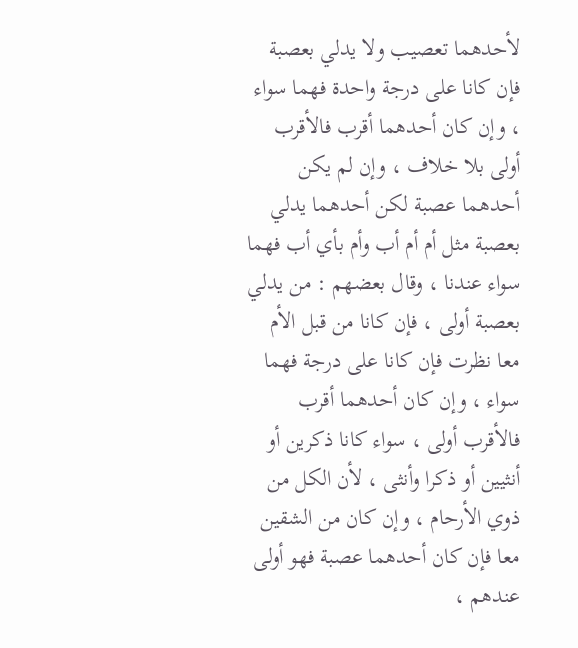لأحدهما تعصيب ولا يدلي بعصبة فإن كانا على درجة واحدة فهما سواء ، وإن كان أحدهما أقرب فالأقرب أولى بلا خلاف ، وإن لم يكن أحدهما عصبة لكن أحدهما يدلي بعصبة مثل أم أم أب وأم بأي أب فهما سواء عندنا ، وقال بعضهم : من يدلي بعصبة أولى ، فإن كانا من قبل الأم معا نظرت فإن كانا على درجة فهما سواء ، وإن كان أحدهما أقرب فالأقرب أولى ، سواء كانا ذكرين أو أنثيين أو ذكرا وأنثى ، لأن الكل من ذوي الأرحام ، وإن كان من الشقين معا فإن كان أحدهما عصبة فهو أولى عندهم ،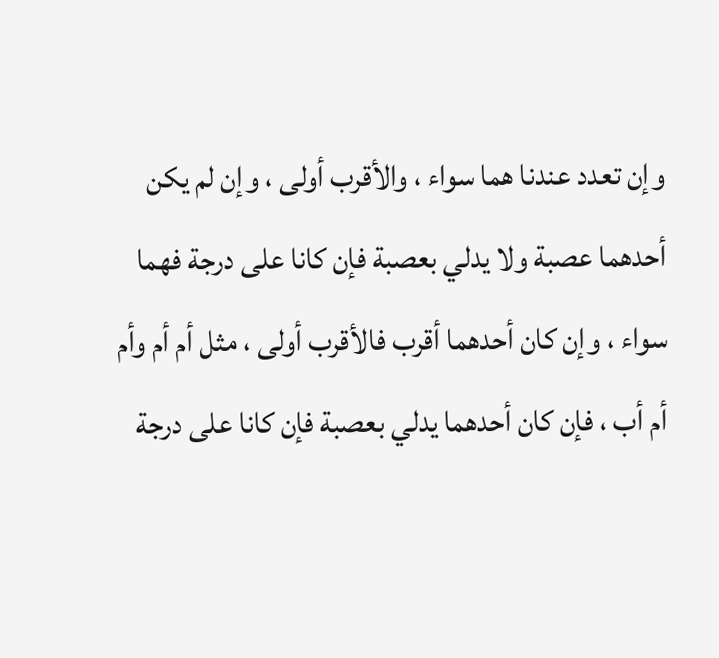وإن تعدد عندنا هما سواء ، والأقرب أولى ، وإن لم يكن أحدهما عصبة ولا يدلي بعصبة فإن كانا على درجة فهما سواء ، وإن كان أحدهما أقرب فالأقرب أولى ، مثل أم أم وأم أم أب ، فإن كان أحدهما يدلي بعصبة فإن كانا على درجة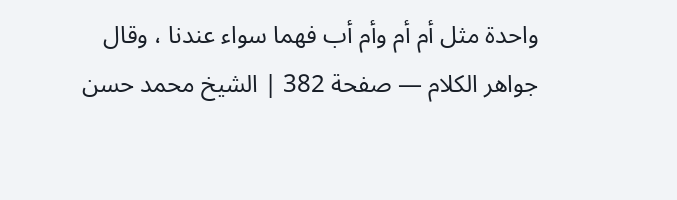واحدة مثل أم أم وأم أب فهما سواء عندنا ، وقال
جواهر الكلام — صفحة 382 | الشيخ محمد حسن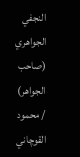النجفي الجواهري (صاحب الجواهر) / محمود القوچاني